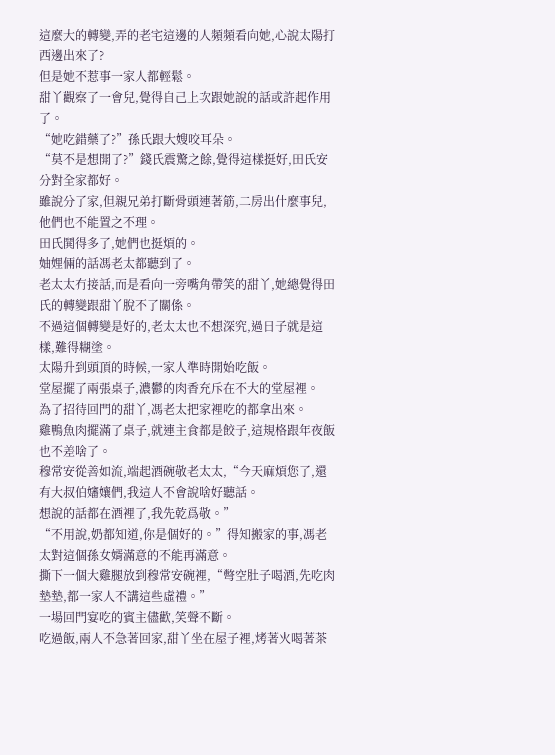這麼大的轉變,弄的老宅這邊的人頻頻看向她,心說太陽打西邊出來了?
但是她不惹事一家人都輕鬆。
甜丫觀察了一會兒,覺得自己上次跟她說的話或許起作用了。
“她吃錯藥了?”孫氏跟大嫂咬耳朵。
“莫不是想開了?”錢氏震驚之餘,覺得這樣挺好,田氏安分對全家都好。
雖說分了家,但親兄弟打斷骨頭連著筋,二房出什麼事兒,他們也不能置之不理。
田氏鬨得多了,她們也挺煩的。
妯娌倆的話馮老太都聽到了。
老太太冇接話,而是看向一旁嘴角帶笑的甜丫,她總覺得田氏的轉變跟甜丫脫不了關係。
不過這個轉變是好的,老太太也不想深究,過日子就是這樣,難得糊塗。
太陽升到頭頂的時候,一家人準時開始吃飯。
堂屋擺了兩張桌子,濃鬱的肉香充斥在不大的堂屋裡。
為了招待回門的甜丫,馮老太把家裡吃的都拿出來。
雞鴨魚肉擺滿了桌子,就連主食都是餃子,這規格跟年夜飯也不差啥了。
穆常安從善如流,端起酒碗敬老太太,“今天麻煩您了,還有大叔伯嬸孃們,我這人不會說啥好聽話。
想說的話都在酒裡了,我先乾爲敬。”
“不用說,奶都知道,你是個好的。”得知搬家的事,馮老太對這個孫女婿滿意的不能再滿意。
撕下一個大雞腿放到穆常安碗裡,“彆空肚子喝酒,先吃肉墊墊,都一家人不講這些虛禮。”
一場回門宴吃的賓主儘歡,笑聲不斷。
吃過飯,兩人不急著回家,甜丫坐在屋子裡,烤著火喝著茶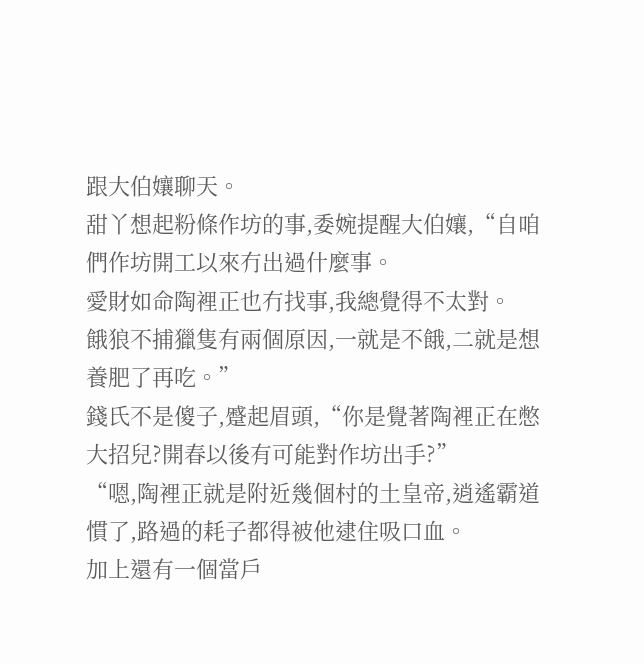跟大伯孃聊天。
甜丫想起粉條作坊的事,委婉提醒大伯孃,“自咱們作坊開工以來冇出過什麼事。
愛財如命陶裡正也冇找事,我總覺得不太對。
餓狼不捕獵隻有兩個原因,一就是不餓,二就是想養肥了再吃。”
錢氏不是傻子,蹙起眉頭,“你是覺著陶裡正在憋大招兒?開春以後有可能對作坊出手?”
“嗯,陶裡正就是附近幾個村的土皇帝,逍遙霸道慣了,路過的耗子都得被他逮住吸口血。
加上還有一個當戶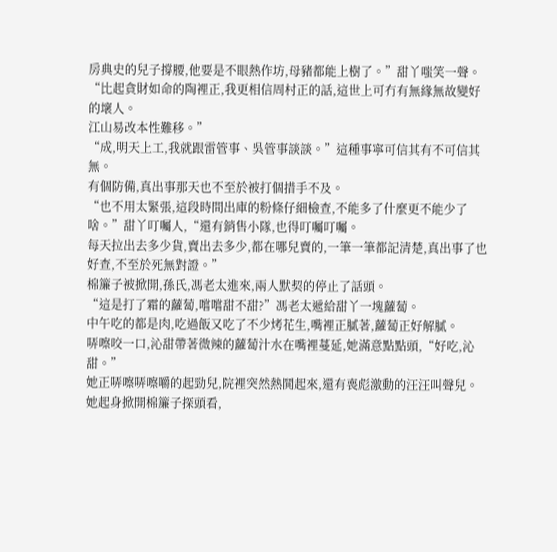房典史的兒子撐腰,他要是不眼熱作坊,母豬都能上樹了。”甜丫嗤笑一聲。
“比起貪財如命的陶裡正,我更相信周村正的話,這世上可冇有無緣無故變好的壞人。
江山易改本性難移。”
“成,明天上工,我就跟雷管事、吳管事談談。”這種事寧可信其有不可信其無。
有個防備,真出事那天也不至於被打個措手不及。
“也不用太緊張,這段時間出庫的粉條仔細檢查,不能多了什麼更不能少了啥。”甜丫叮囑人,“還有銷售小隊,也得叮囑叮囑。
每天拉出去多少貨,賣出去多少,都在哪兒賣的,一筆一筆都記清楚,真出事了也好查,不至於死無對證。”
棉簾子被掀開,孫氏,馮老太進來,兩人默契的停止了話頭。
“這是打了霜的蘿蔔,嚐嚐甜不甜?”馮老太遞給甜丫一塊蘿蔔。
中午吃的都是肉,吃過飯又吃了不少烤花生,嘴裡正膩著,蘿蔔正好解膩。
哢嚓咬一口,沁甜帶著微辣的蘿蔔汁水在嘴裡蔓延,她滿意點點頭,“好吃,沁甜。”
她正哢嚓哢嚓嚼的起勁兒,院裡突然熱鬨起來,還有喪彪激動的汪汪叫聲兒。
她起身掀開棉簾子探頭看,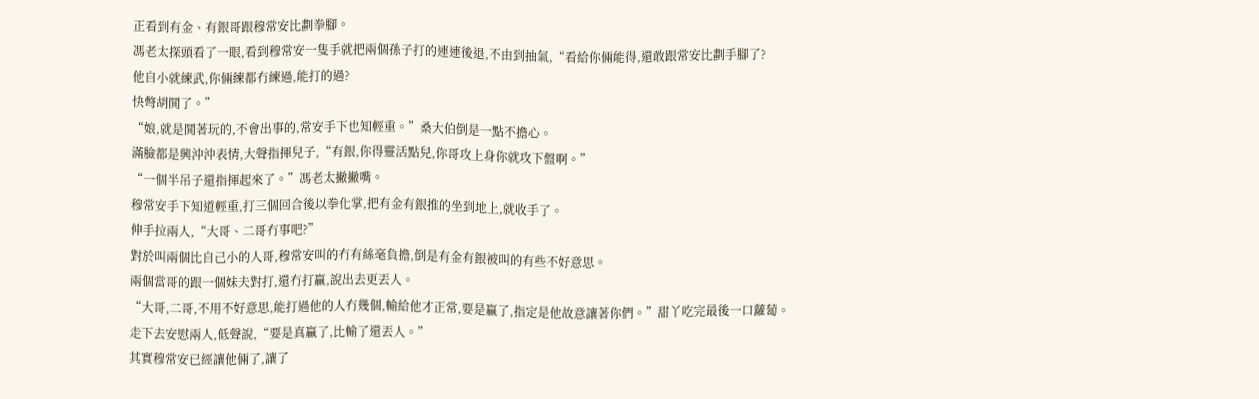正看到有金、有銀哥跟穆常安比劃拳腳。
馮老太探頭看了一眼,看到穆常安一隻手就把兩個孫子打的連連後退,不由到抽氣,“看給你倆能得,還敢跟常安比劃手腳了?
他自小就練武,你倆練都冇練過,能打的過?
快彆胡鬨了。”
“娘,就是鬨著玩的,不會出事的,常安手下也知輕重。”桑大伯倒是一點不擔心。
滿臉都是興沖沖表情,大聲指揮兒子,“有銀,你得靈活點兒,你哥攻上身你就攻下盤啊。”
“一個半吊子還指揮起來了。”馮老太撇撇嘴。
穆常安手下知道輕重,打三個回合後以拳化掌,把有金有銀推的坐到地上,就收手了。
伸手拉兩人,“大哥、二哥冇事吧?”
對於叫兩個比自己小的人哥,穆常安叫的冇有絲毫負擔,倒是有金有銀被叫的有些不好意思。
兩個當哥的跟一個妹夫對打,還冇打贏,說出去更丟人。
“大哥,二哥,不用不好意思,能打過他的人冇幾個,輸給他才正常,要是贏了,指定是他故意讓著你們。”甜丫吃完最後一口蘿蔔。
走下去安慰兩人,低聲說,“要是真贏了,比輸了還丟人。”
其實穆常安已經讓他倆了,讓了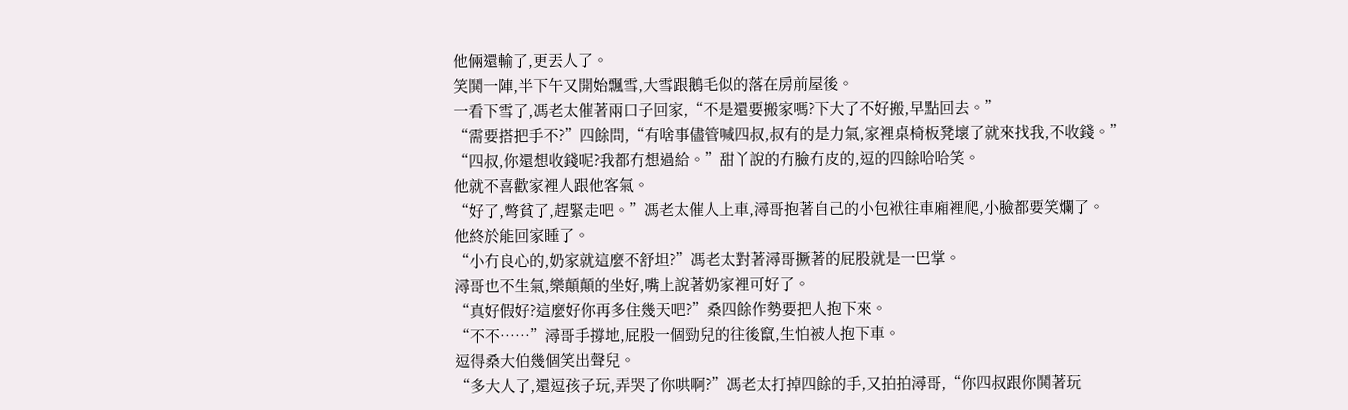他倆還輸了,更丟人了。
笑鬨一陣,半下午又開始飄雪,大雪跟鵝毛似的落在房前屋後。
一看下雪了,馮老太催著兩口子回家,“不是還要搬家嗎?下大了不好搬,早點回去。”
“需要搭把手不?”四餘問,“有啥事儘管喊四叔,叔有的是力氣,家裡桌椅板凳壞了就來找我,不收錢。”
“四叔,你還想收錢呢?我都冇想過給。”甜丫說的冇臉冇皮的,逗的四餘哈哈笑。
他就不喜歡家裡人跟他客氣。
“好了,彆貧了,趕緊走吧。”馮老太催人上車,潯哥抱著自己的小包袱往車廂裡爬,小臉都要笑爛了。
他終於能回家睡了。
“小冇良心的,奶家就這麼不舒坦?”馮老太對著潯哥撅著的屁股就是一巴掌。
潯哥也不生氣,樂顛顛的坐好,嘴上說著奶家裡可好了。
“真好假好?這麼好你再多住幾天吧?”桑四餘作勢要把人抱下來。
“不不……”潯哥手撐地,屁股一個勁兒的往後竄,生怕被人抱下車。
逗得桑大伯幾個笑出聲兒。
“多大人了,還逗孩子玩,弄哭了你哄啊?”馮老太打掉四餘的手,又拍拍潯哥,“你四叔跟你鬨著玩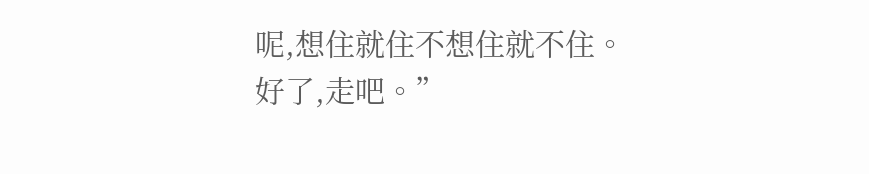呢,想住就住不想住就不住。
好了,走吧。”